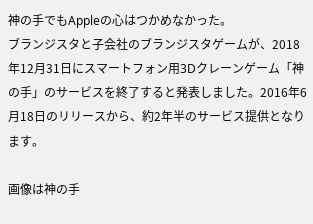神の手でもAppleの心はつかめなかった。
ブランジスタと子会社のブランジスタゲームが、2018年12月31日にスマートフォン用3Dクレーンゲーム「神の手」のサービスを終了すると発表しました。2016年6月18日のリリースから、約2年半のサービス提供となります。

画像は神の手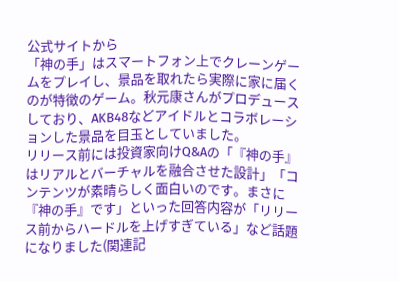公式サイトから
「神の手」はスマートフォン上でクレーンゲームをプレイし、景品を取れたら実際に家に届くのが特徴のゲーム。秋元康さんがプロデュースしており、AKB48などアイドルとコラボレーションした景品を目玉としていました。
リリース前には投資家向けQ&Aの「『神の手』はリアルとバーチャルを融合させた設計」「コンテンツが素晴らしく面白いのです。まさに『神の手』です」といった回答内容が「リリース前からハードルを上げすぎている」など話題になりました(関連記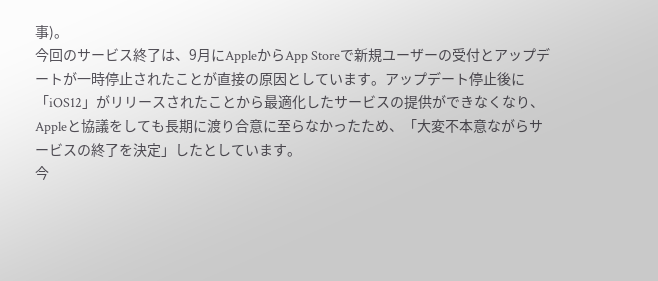事)。
今回のサービス終了は、9月にAppleからApp Storeで新規ユーザーの受付とアップデートが一時停止されたことが直接の原因としています。アップデート停止後に「iOS12」がリリースされたことから最適化したサービスの提供ができなくなり、Appleと協議をしても長期に渡り合意に至らなかったため、「大変不本意ながらサービスの終了を決定」したとしています。
今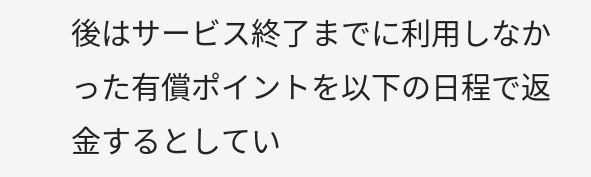後はサービス終了までに利用しなかった有償ポイントを以下の日程で返金するとしてい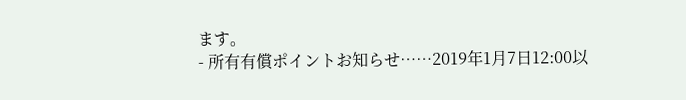ます。
- 所有有償ポイントお知らせ……2019年1月7日12:00以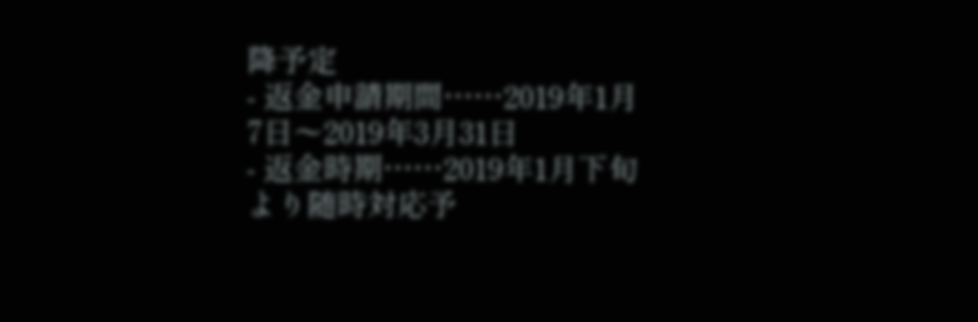降予定
- 返金申請期間……2019年1月7日〜2019年3月31日
- 返金時期……2019年1月下旬より随時対応予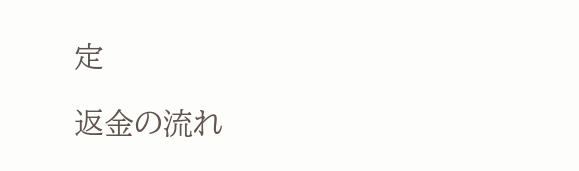定

返金の流れ